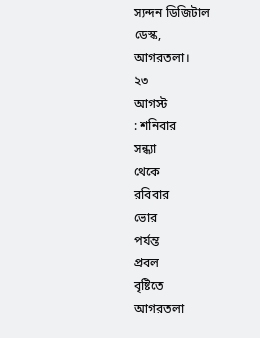স্যন্দন ডিজিটাল
ডেস্ক,
আগরতলা।
২৩
আগস্ট
: শনিবার
সন্ধ্যা
থেকে
রবিবার
ভোর
পর্যন্ত
প্রবল
বৃষ্টিতে
আগরতলা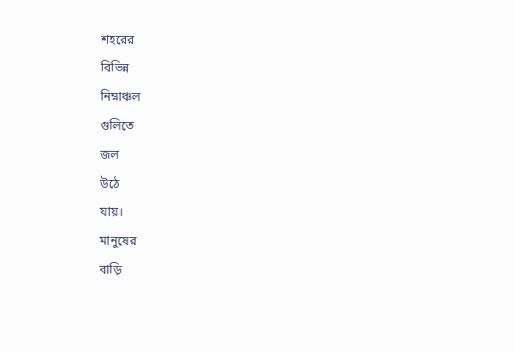শহরের
বিভিন্ন
নিম্নাঞ্চল
গুলিতে
জল
উঠে
যায়।
মানুষের
বাড়ি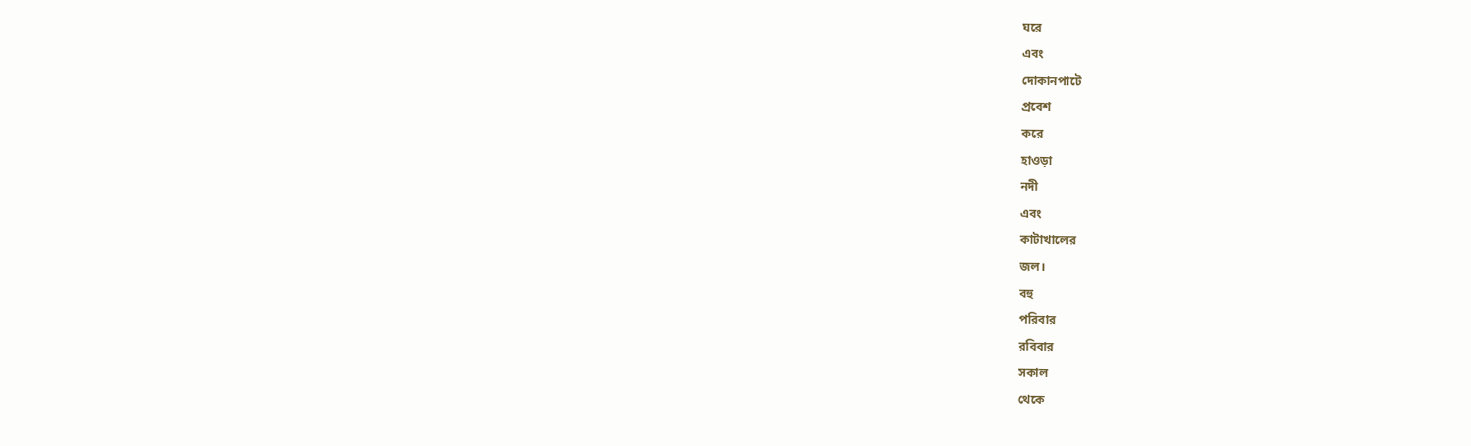ঘরে
এবং
দোকানপাটে
প্রবেশ
করে
হাওড়া
নদী
এবং
কাটাখালের
জল।
বহু
পরিবার
রবিবার
সকাল
থেকে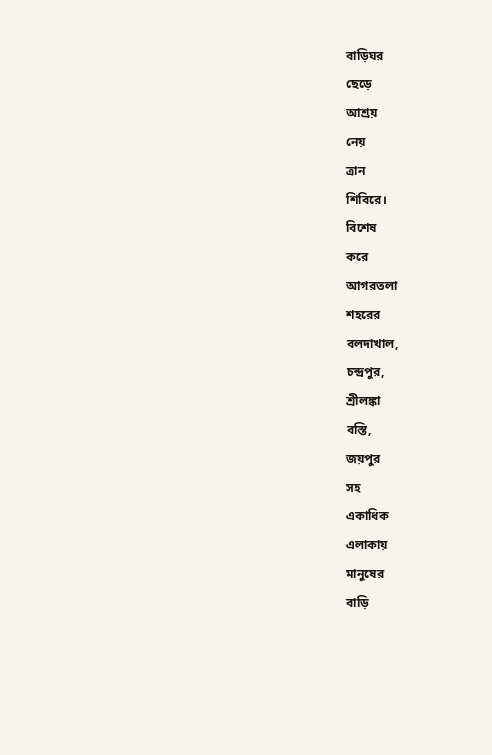বাড়িঘর
ছেড়ে
আশ্রয়
নেয়
ত্রান
শিবিরে।
বিশেষ
করে
আগরতলা
শহরের
বলদাখাল,
চন্দ্রপুর,
শ্রীলঙ্কা
বস্তি,
জয়পুর
সহ
একাধিক
এলাকায়
মানুষের
বাড়ি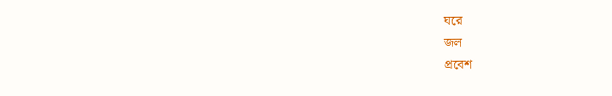ঘরে
জল
প্রবেশ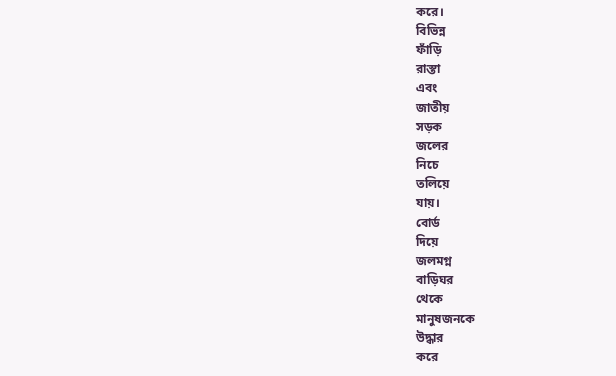করে।
বিভিন্ন
ফাঁড়ি
রাস্তা
এবং
জাতীয়
সড়ক
জলের
নিচে
তলিয়ে
যায়।
বোর্ড
দিয়ে
জলমগ্ন
বাড়িঘর
থেকে
মানুষজনকে
উদ্ধার
করে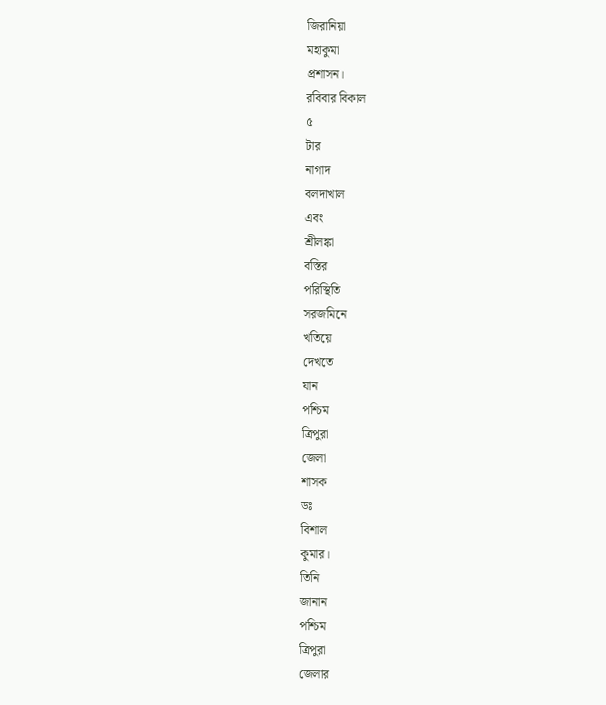জিরানিয়া
মহাকুমা
প্রশাসন।
রবিবার বিকাল
৫
টার
নাগাদ
বলদাখাল
এবং
শ্রীলঙ্কা
বস্তির
পরিস্থিতি
সরজমিনে
খতিয়ে
দেখতে
যান
পশ্চিম
ত্রিপুরা
জেলা
শাসক
ডঃ
বিশাল
কুমার।
তিনি
জানান
পশ্চিম
ত্রিপুরা
জেলার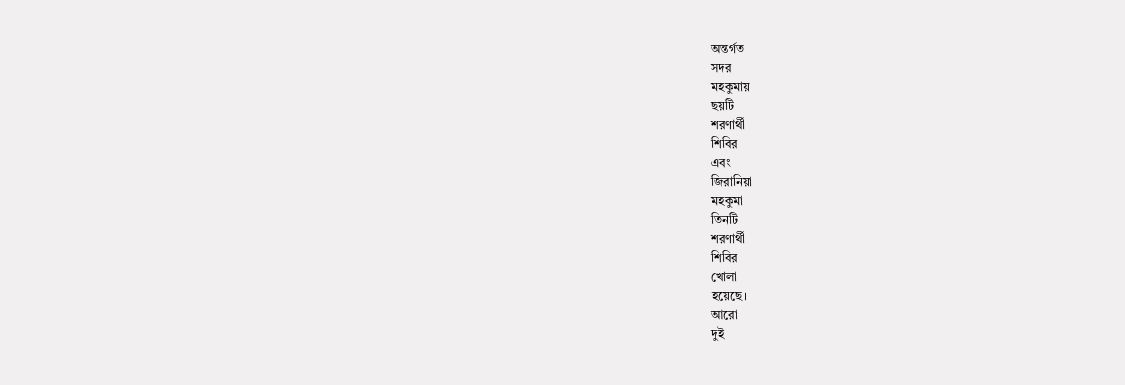অন্তর্গত
সদর
মহকুমায়
ছয়টি
শরণার্থী
শিবির
এবং
জিরানিয়া
মহকুমা
তিনটি
শরণার্থী
শিবির
খোলা
হয়েছে।
আরো
দুই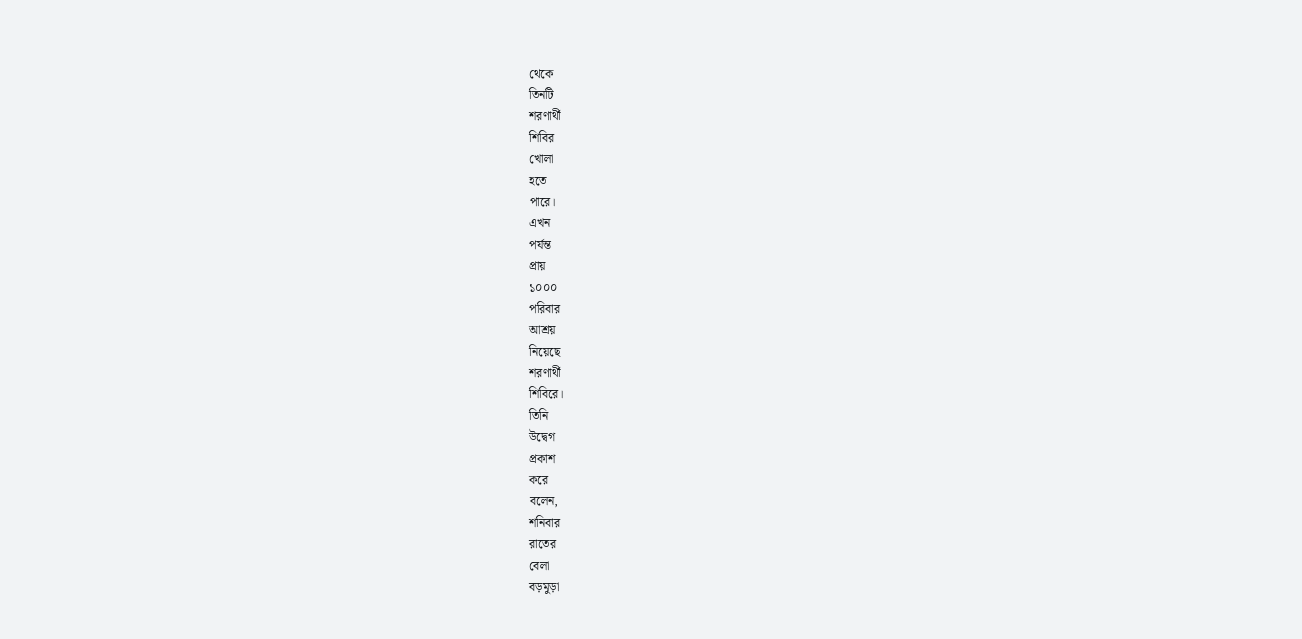থেকে
তিনটি
শরণার্থী
শিবির
খোলা
হতে
পারে।
এখন
পর্যন্ত
প্রায়
১০০০
পরিবার
আশ্রয়
নিয়েছে
শরণার্থী
শিবিরে।
তিনি
উদ্বেগ
প্রকাশ
করে
বলেন,
শনিবার
রাতের
বেলা
বড়মুড়া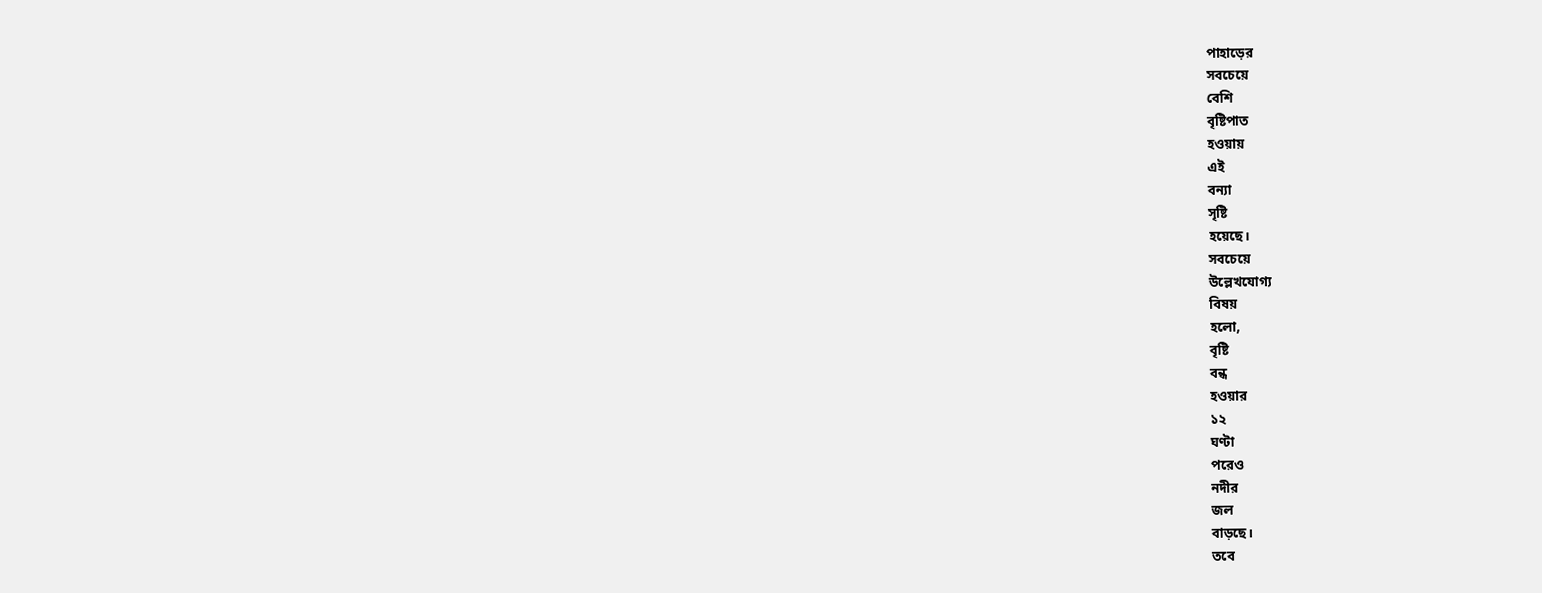পাহাড়ের
সবচেয়ে
বেশি
বৃষ্টিপাত
হওয়ায়
এই
বন্যা
সৃষ্টি
হয়েছে।
সবচেয়ে
উল্লেখযোগ্য
বিষয়
হলো,
বৃষ্টি
বন্ধ
হওয়ার
১২
ঘণ্টা
পরেও
নদীর
জল
বাড়ছে।
তবে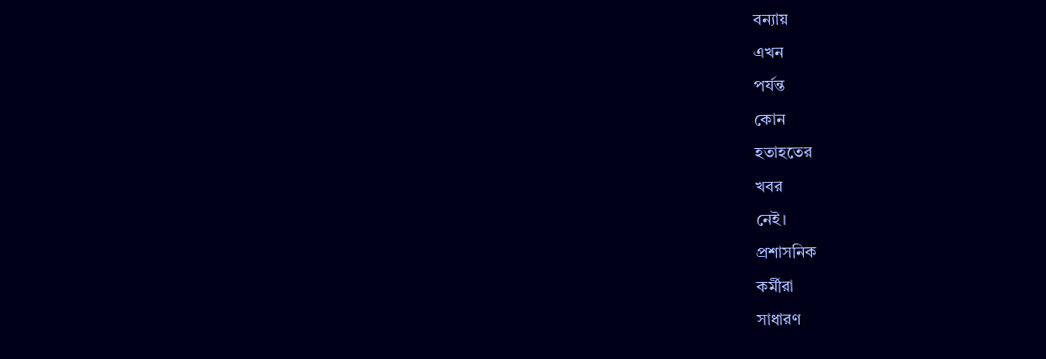বন্যায়
এখন
পর্যন্ত
কোন
হতাহতের
খবর
নেই।
প্রশাসনিক
কর্মীরা
সাধারণ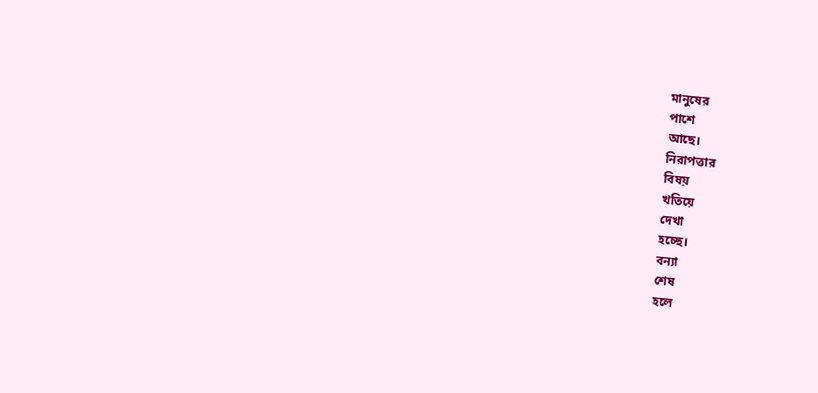মানুষের
পাশে
আছে।
নিরাপত্তার
বিষয়
খতিয়ে
দেখা
হচ্ছে।
বন্যা
শেষ
হলে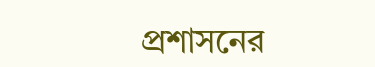প্রশাসনের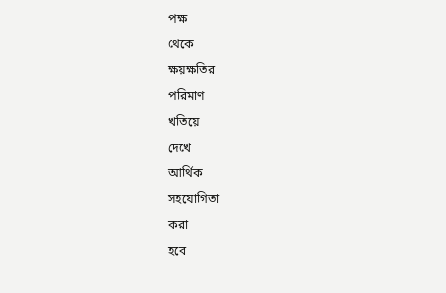পক্ষ
থেকে
ক্ষয়ক্ষতির
পরিমাণ
খতিয়ে
দেখে
আর্থিক
সহযোগিতা
করা
হবে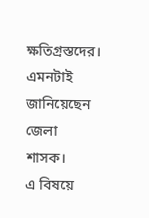ক্ষতিগ্রস্তদের।
এমনটাই
জানিয়েছেন
জেলা
শাসক।
এ বিষয়ে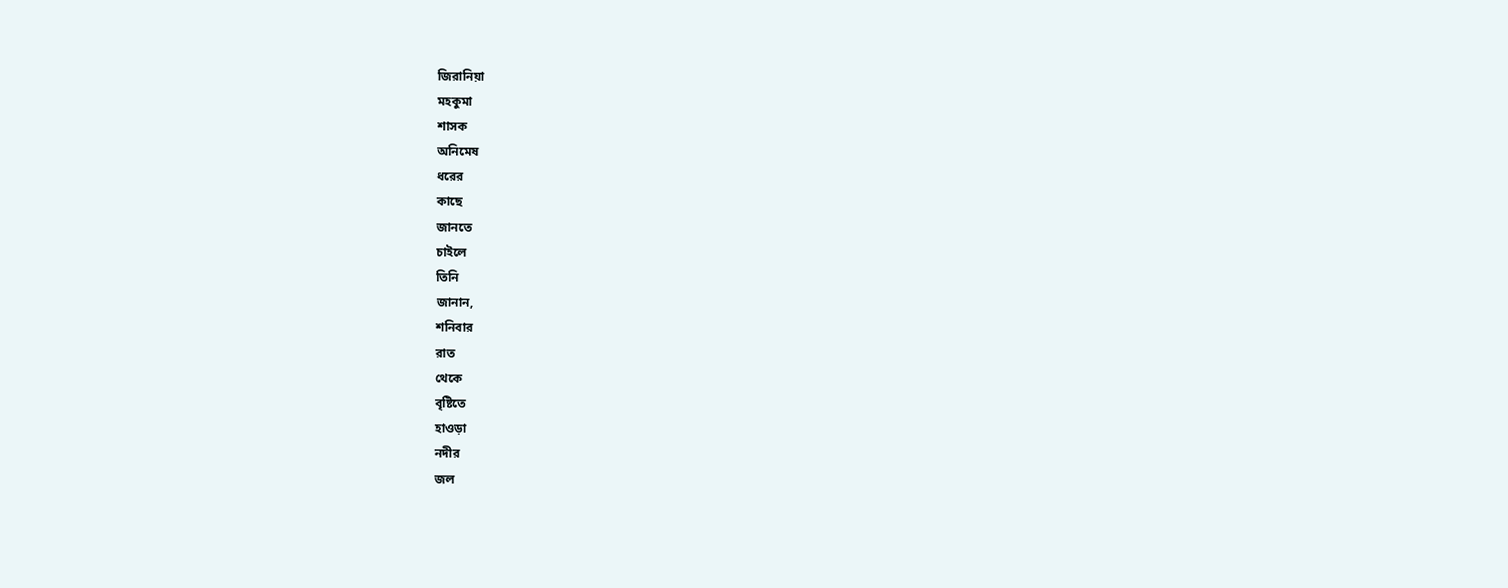জিরানিয়া
মহকুমা
শাসক
অনিমেষ
ধরের
কাছে
জানতে
চাইলে
তিনি
জানান,
শনিবার
রাত
থেকে
বৃষ্টিতে
হাওড়া
নদীর
জল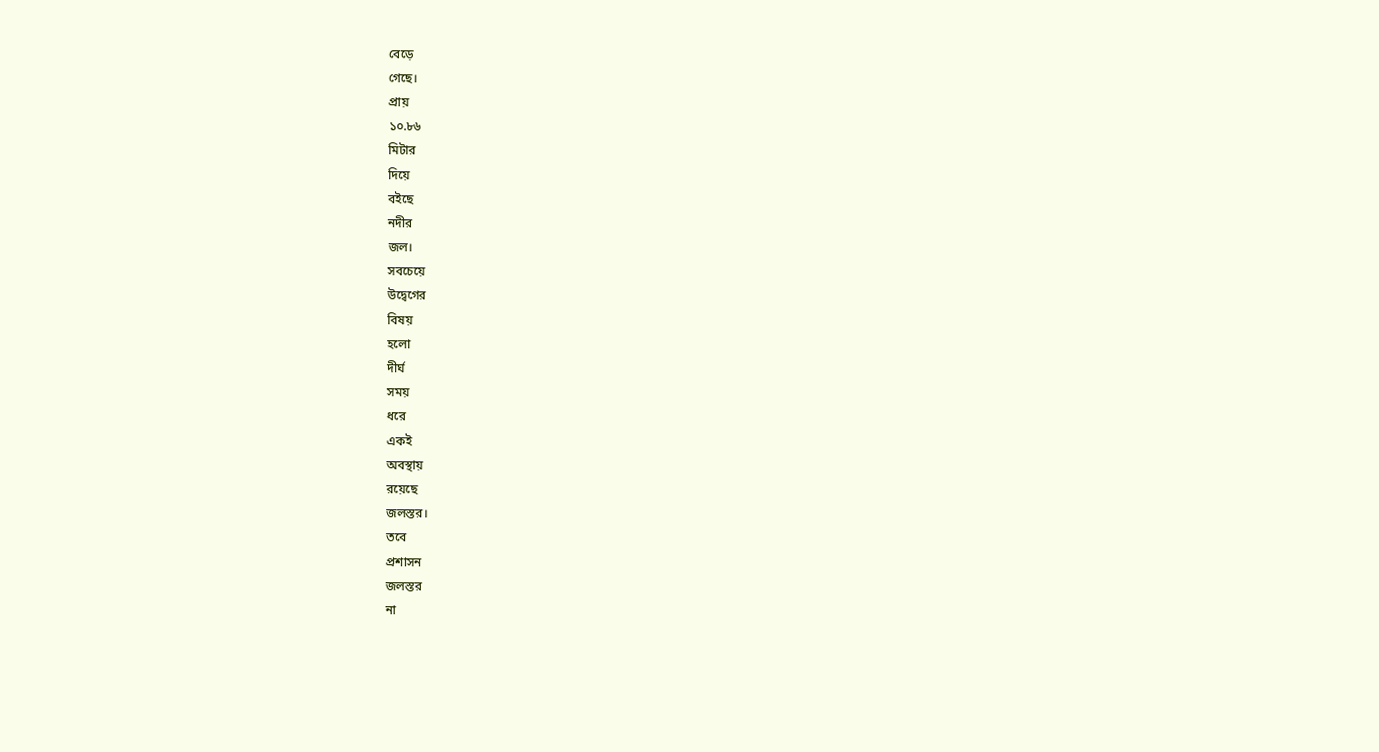বেড়ে
গেছে।
প্রায়
১০.৮৬
মিটার
দিয়ে
বইছে
নদীর
জল।
সবচেয়ে
উদ্বেগের
বিষয়
হলো
দীর্ঘ
সময়
ধরে
একই
অবস্থায়
রয়েছে
জলস্তর।
তবে
প্রশাসন
জলস্তর
না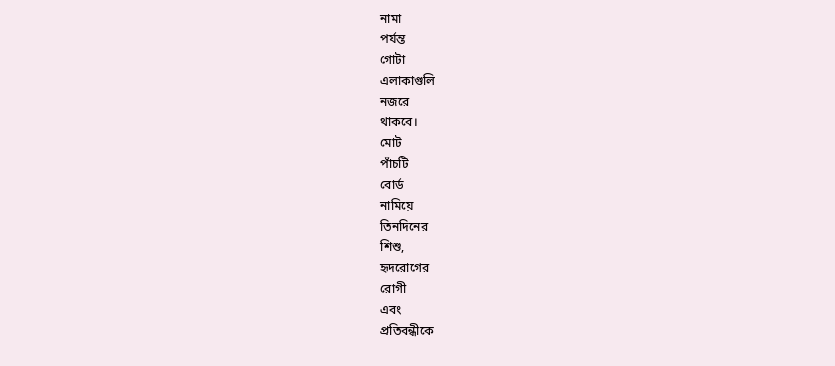নামা
পর্যন্ত
গোটা
এলাকাগুলি
নজরে
থাকবে।
মোট
পাঁচটি
বোর্ড
নামিয়ে
তিনদিনের
শিশু,
হৃদরোগের
রোগী
এবং
প্রতিবন্ধীকে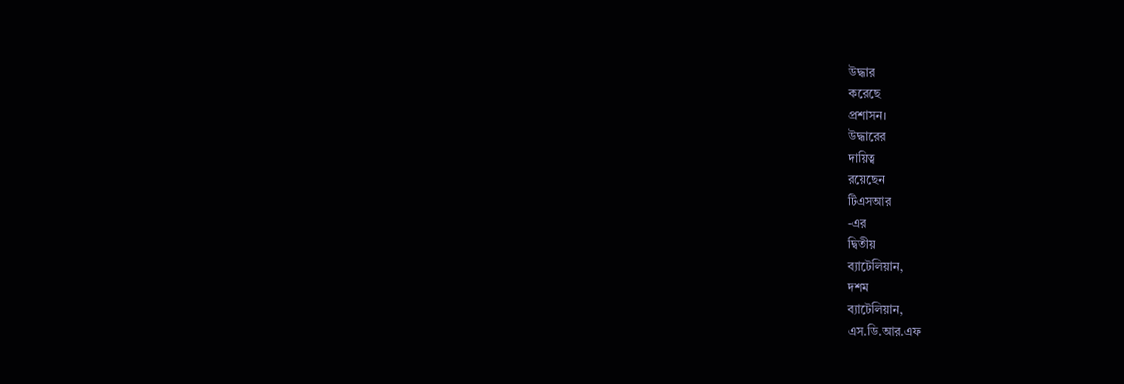উদ্ধার
করেছে
প্রশাসন।
উদ্ধারের
দায়িত্ব
রয়েছেন
টিএসআর
-এর
দ্বিতীয়
ব্যাটেলিয়ান,
দশম
ব্যাটেলিয়ান,
এস.ডি.আর.এফ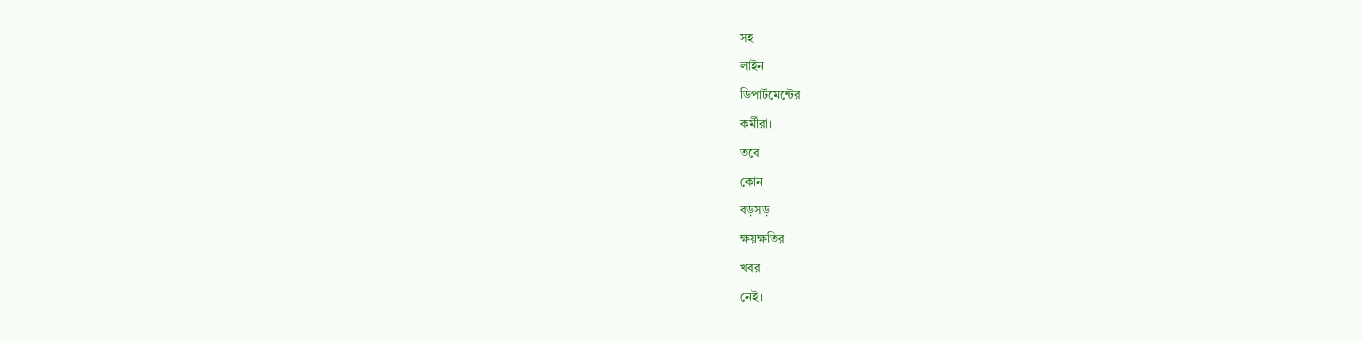সহ
লাইন
ডিপার্টমেন্টের
কর্মীরা।
তবে
কোন
বড়সড়
ক্ষয়ক্ষতির
খবর
নেই।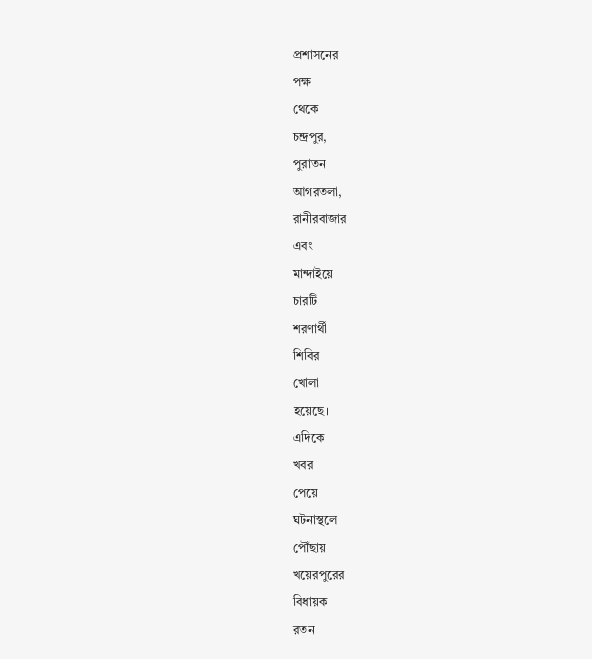প্রশাসনের
পক্ষ
থেকে
চন্দ্রপুর,
পুরাতন
আগরতলা,
রানীরবাজার
এবং
মান্দাইয়ে
চারটি
শরণার্থী
শিবির
খোলা
হয়েছে।
এদিকে
খবর
পেয়ে
ঘটনাস্থলে
পৌঁছায়
খয়েরপুরের
বিধায়ক
রতন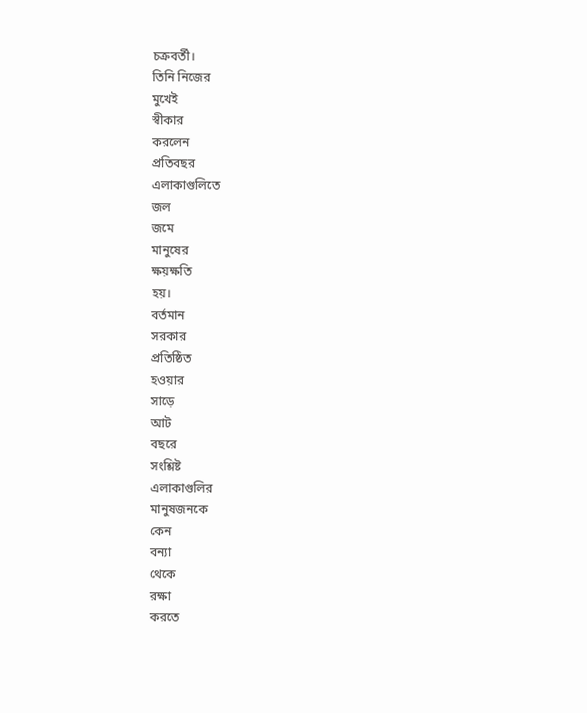চক্রবর্তী।
তিনি নিজের
মুখেই
স্বীকার
করলেন
প্রতিবছর
এলাকাগুলিতে
জল
জমে
মানুষের
ক্ষয়ক্ষতি
হয়।
বর্তমান
সরকার
প্রতিষ্ঠিত
হওয়ার
সাড়ে
আট
বছরে
সংশ্লিষ্ট
এলাকাগুলির
মানুষজনকে
কেন
বন্যা
থেকে
রক্ষা
করতে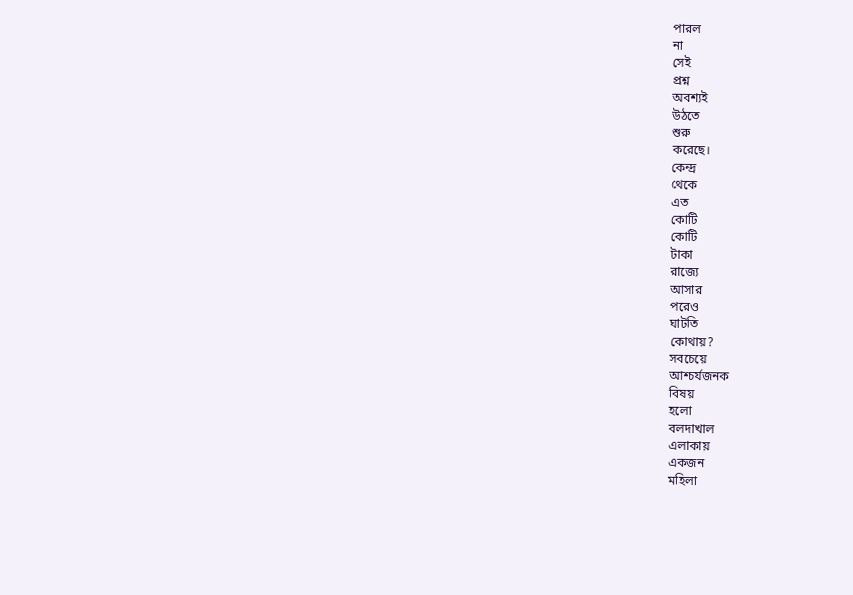পারল
না
সেই
প্রশ্ন
অবশ্যই
উঠতে
শুরু
করেছে।
কেন্দ্র
থেকে
এত
কোটি
কোটি
টাকা
রাজ্যে
আসার
পরেও
ঘাটতি
কোথায়?
সবচেয়ে
আশ্চর্যজনক
বিষয়
হলো
বলদাখাল
এলাকায়
একজন
মহিলা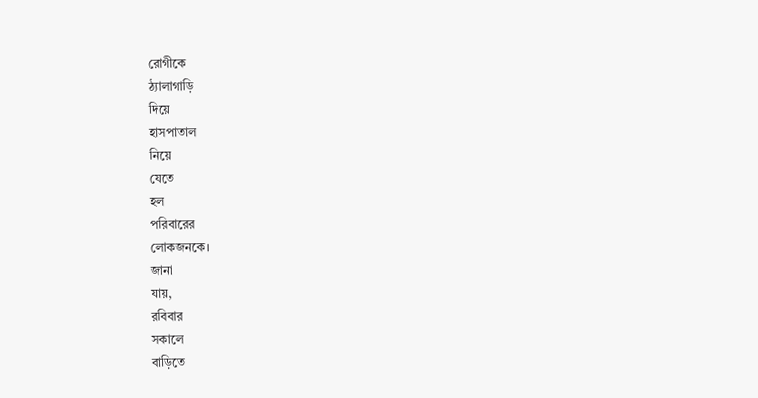রোগীকে
ঠ্যালাগাড়ি
দিয়ে
হাসপাতাল
নিয়ে
যেতে
হল
পরিবারের
লোকজনকে।
জানা
যায়,
রবিবার
সকালে
বাড়িতে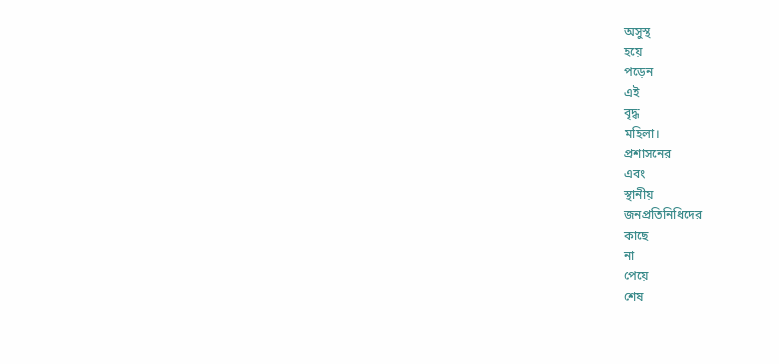অসুস্থ
হয়ে
পড়েন
এই
বৃদ্ধ
মহিলা।
প্রশাসনের
এবং
স্থানীয়
জনপ্রতিনিধিদের
কাছে
না
পেয়ে
শেষ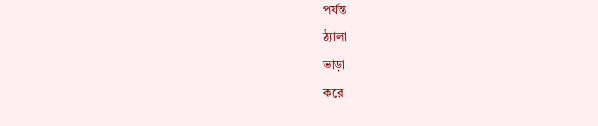পর্যন্ত
ঠ্যালা
ভাড়া
করে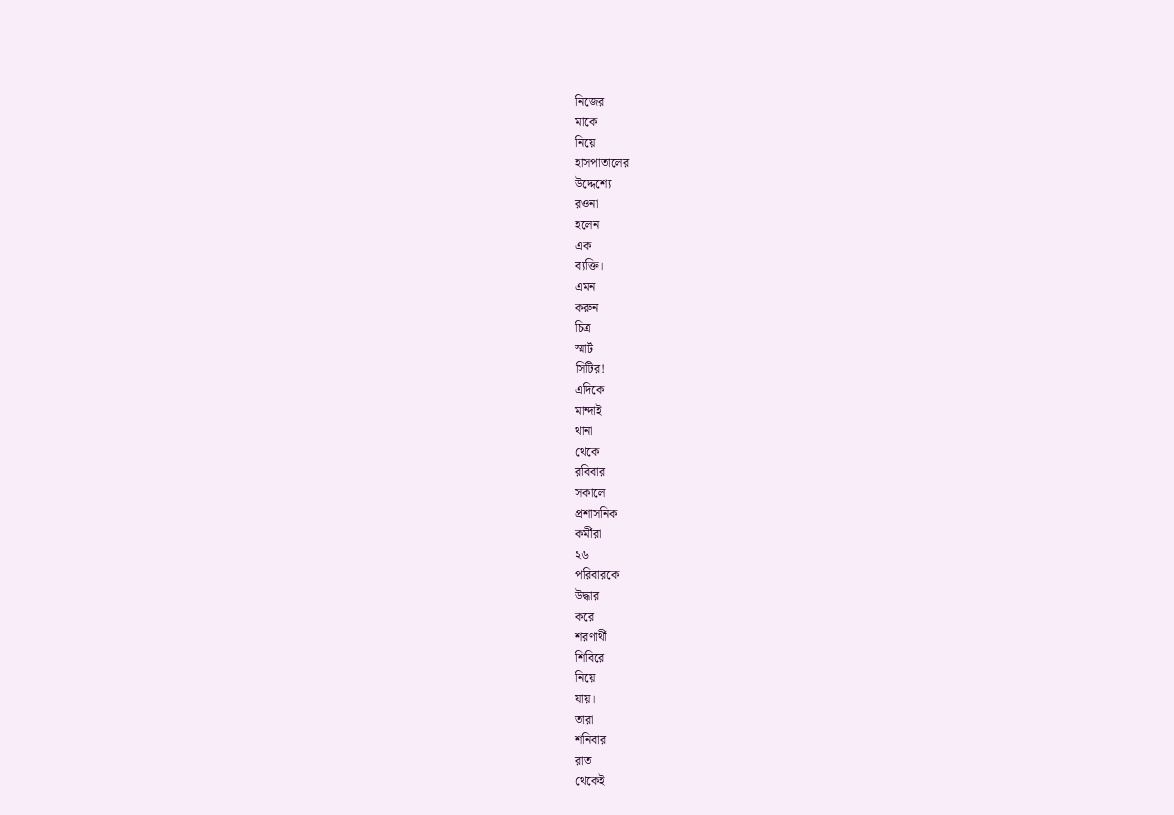নিজের
মাকে
নিয়ে
হাসপাতালের
উদ্দেশ্যে
রওনা
হলেন
এক
ব্যক্তি।
এমন
করুন
চিত্র
স্মার্ট
সিটির!
এদিকে
মান্দাই
থানা
থেকে
রবিবার
সকালে
প্রশাসনিক
কর্মীরা
২৬
পরিবারকে
উদ্ধার
করে
শরণার্থী
শিবিরে
নিয়ে
যায়।
তারা
শনিবার
রাত
থেকেই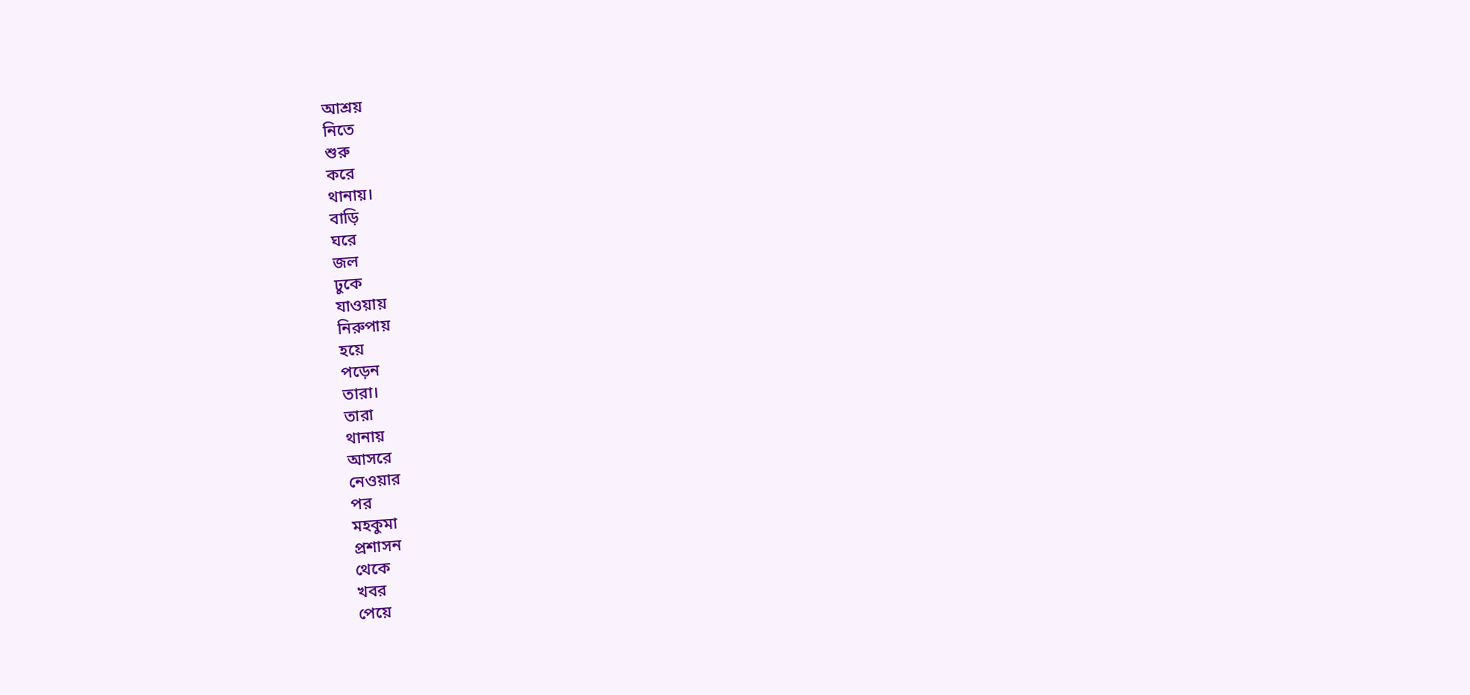আশ্রয়
নিতে
শুরু
করে
থানায়।
বাড়ি
ঘরে
জল
ঢুকে
যাওয়ায়
নিরুপায়
হয়ে
পড়েন
তারা।
তারা
থানায়
আসরে
নেওয়ার
পর
মহকুমা
প্রশাসন
থেকে
খবর
পেয়ে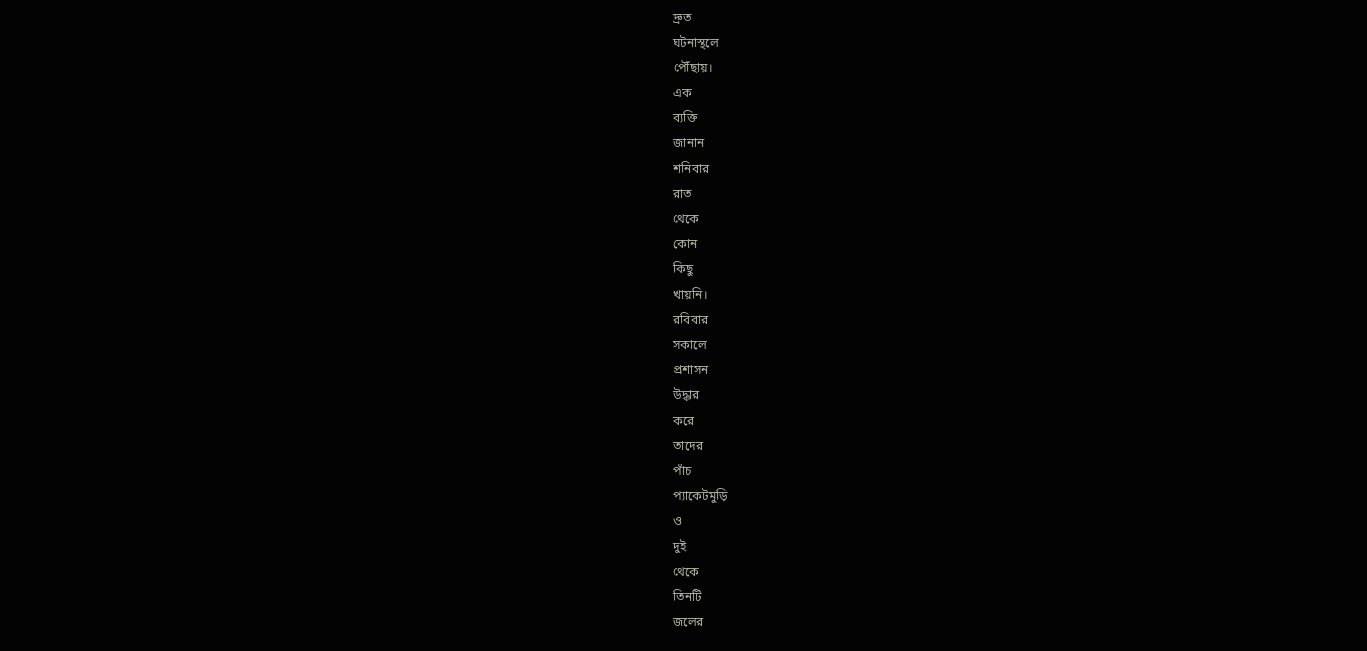দ্রুত
ঘটনাস্থলে
পৌঁছায়।
এক
ব্যক্তি
জানান
শনিবার
রাত
থেকে
কোন
কিছু
খায়নি।
রবিবার
সকালে
প্রশাসন
উদ্ধার
করে
তাদের
পাঁচ
প্যাকেটমুড়ি
ও
দুই
থেকে
তিনটি
জলের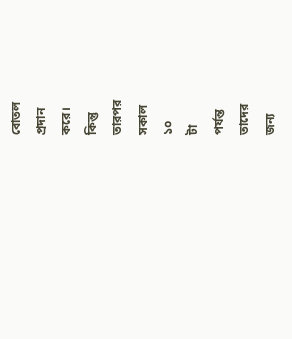বোতল
প্রদান
করে।
কিন্তু
তারপর
সকাল
১০
টা
পর্যন্ত
তাদের
জন্য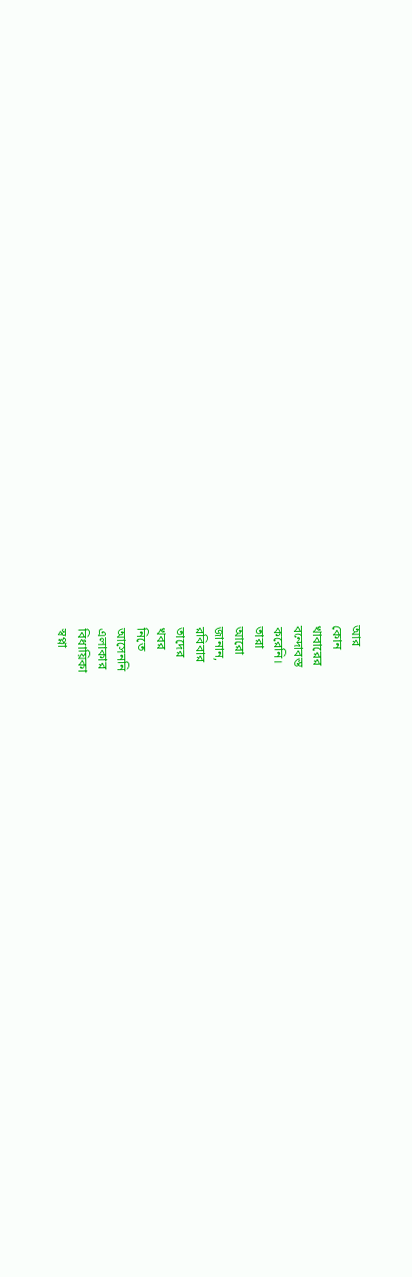আর
কোন
খাবারের
বন্দোবস্ত
করেনি।
তারা
আরো
জানান,
রবিবার
তাদের
খবর
নিতে
আসেননি
এলাকার
বিধায়িকা
স্বপ্না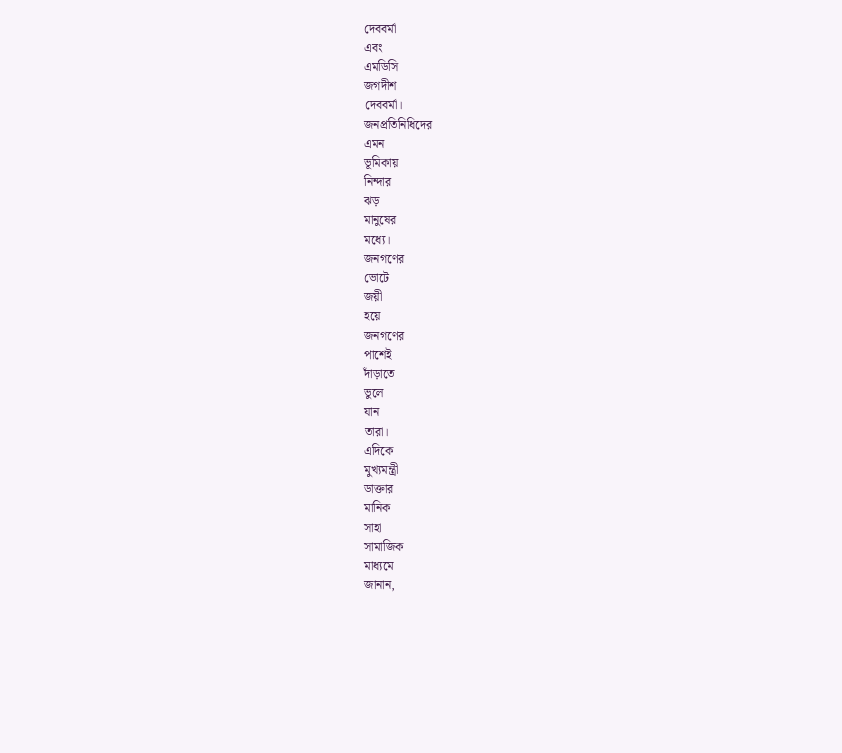দেববর্মা
এবং
এমডিসি
জগদীশ
দেববর্মা।
জনপ্রতিনিধিদের
এমন
ভূমিকায়
নিন্দার
ঝড়
মানুষের
মধ্যে।
জনগণের
ভোটে
জয়ী
হয়ে
জনগণের
পাশেই
দাঁড়াতে
ভুলে
যান
তারা।
এদিকে
মুখ্যমন্ত্রী
ডাক্তার
মানিক
সাহা
সামাজিক
মাধ্যমে
জানান,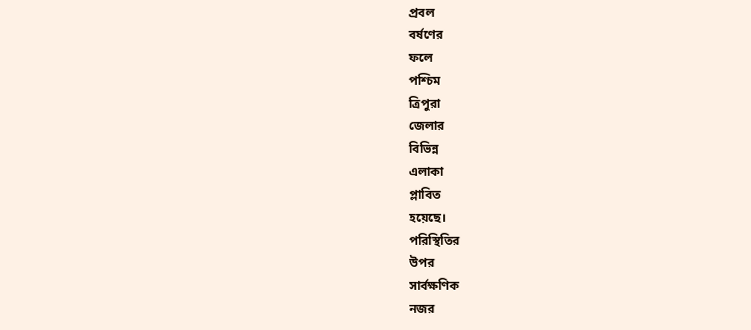প্রবল
বর্ষণের
ফলে
পশ্চিম
ত্রিপুরা
জেলার
বিভিন্ন
এলাকা
প্লাবিত
হয়েছে।
পরিস্থিতির
উপর
সার্বক্ষণিক
নজর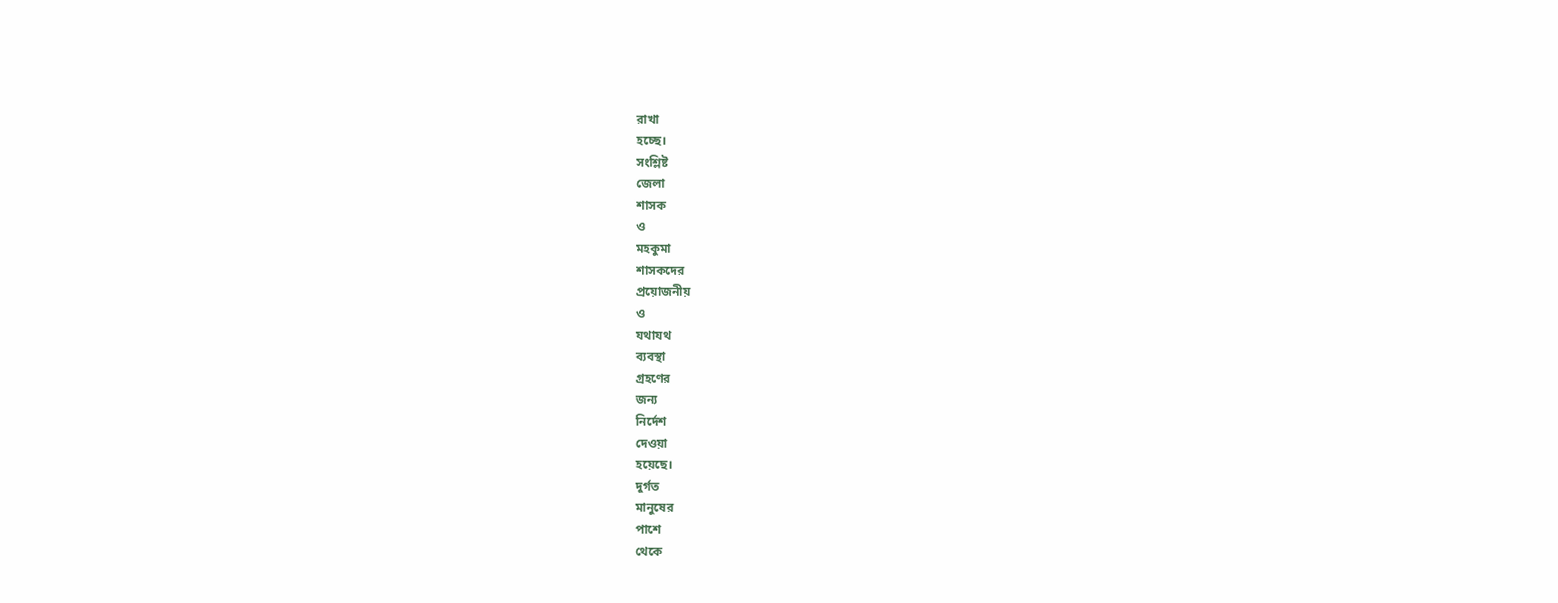রাখা
হচ্ছে।
সংশ্লিষ্ট
জেলা
শাসক
ও
মহকুমা
শাসকদের
প্রয়োজনীয়
ও
যথাযথ
ব্যবস্থা
গ্রহণের
জন্য
নির্দেশ
দেওয়া
হয়েছে।
দুর্গত
মানুষের
পাশে
থেকে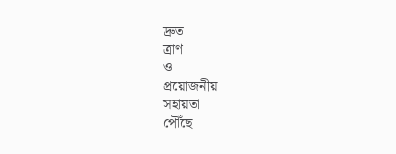দ্রুত
ত্রাণ
ও
প্রয়োজনীয়
সহায়তা
পৌঁছে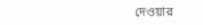দেওয়ার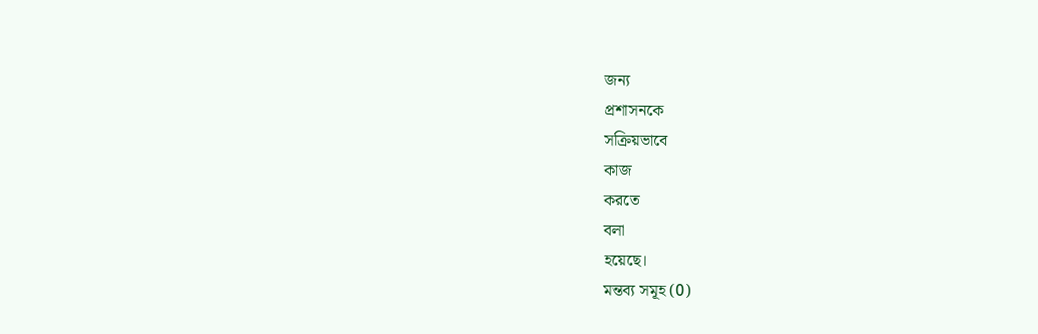জন্য
প্রশাসনকে
সক্রিয়ভাবে
কাজ
করতে
বলা
হয়েছে।
মন্তব্য সমূহ (0)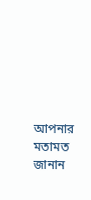আপনার মতামত জানান